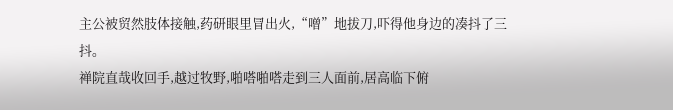主公被贸然肢体接触,药研眼里冒出火,“噌”地拔刀,吓得他身边的凑抖了三抖。
禅院直哉收回手,越过牧野,啪嗒啪嗒走到三人面前,居高临下俯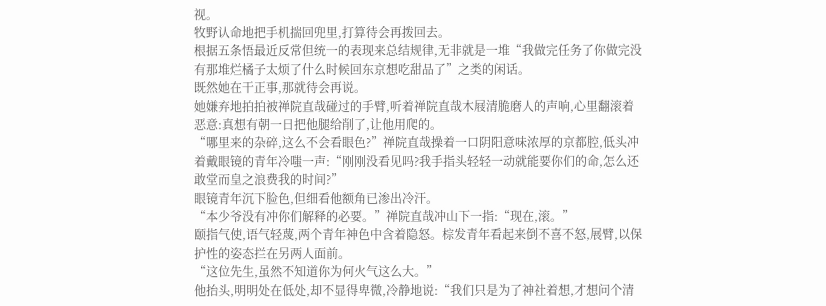视。
牧野认命地把手机揣回兜里,打算待会再拨回去。
根据五条悟最近反常但统一的表现来总结规律,无非就是一堆“我做完任务了你做完没有那堆烂橘子太烦了什么时候回东京想吃甜品了”之类的闲话。
既然她在干正事,那就待会再说。
她嫌弃地拍拍被禅院直哉碰过的手臂,听着禅院直哉木屐清脆磨人的声响,心里翻滚着恶意:真想有朝一日把他腿给削了,让他用爬的。
“哪里来的杂碎,这么不会看眼色?”禅院直哉操着一口阴阳意味浓厚的京都腔,低头冲着戴眼镜的青年冷嗤一声:“刚刚没看见吗?我手指头轻轻一动就能要你们的命,怎么还敢堂而皇之浪费我的时间?”
眼镜青年沉下脸色,但细看他额角已渗出冷汗。
“本少爷没有冲你们解释的必要。”禅院直哉冲山下一指:“现在,滚。”
颐指气使,语气轻蔑,两个青年神色中含着隐怒。棕发青年看起来倒不喜不怒,展臂,以保护性的姿态拦在另两人面前。
“这位先生,虽然不知道你为何火气这么大。”
他抬头,明明处在低处,却不显得卑微,冷静地说:“我们只是为了神社着想,才想问个清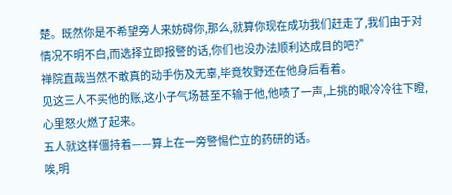楚。既然你是不希望旁人来妨碍你,那么,就算你现在成功我们赶走了,我们由于对情况不明不白,而选择立即报警的话,你们也没办法顺利达成目的吧?”
禅院直哉当然不敢真的动手伤及无辜,毕竟牧野还在他身后看着。
见这三人不买他的账,这小子气场甚至不输于他,他啧了一声,上挑的眼冷冷往下瞪,心里怒火燃了起来。
五人就这样僵持着——算上在一旁警惕伫立的药研的话。
唉,明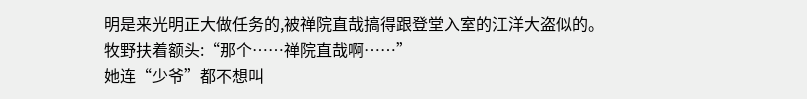明是来光明正大做任务的,被禅院直哉搞得跟登堂入室的江洋大盗似的。
牧野扶着额头:“那个……禅院直哉啊……”
她连“少爷”都不想叫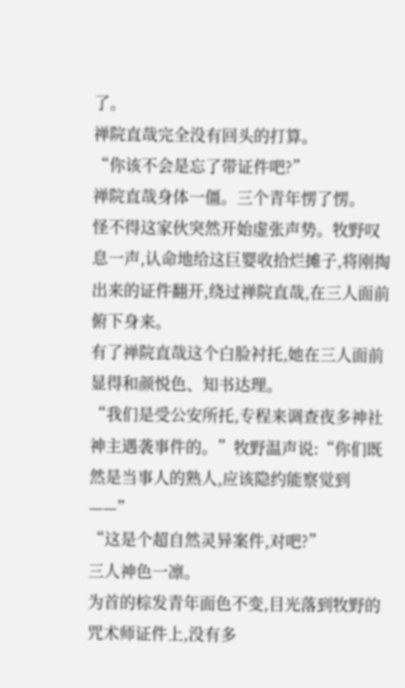了。
禅院直哉完全没有回头的打算。
“你该不会是忘了带证件吧?”
禅院直哉身体一僵。三个青年愣了愣。
怪不得这家伙突然开始虚张声势。牧野叹息一声,认命地给这巨婴收拾烂摊子,将刚掏出来的证件翻开,绕过禅院直哉,在三人面前俯下身来。
有了禅院直哉这个白脸衬托,她在三人面前显得和颜悦色、知书达理。
“我们是受公安所托,专程来调查夜多神社神主遇袭事件的。”牧野温声说:“你们既然是当事人的熟人,应该隐约能察觉到——”
“这是个超自然灵异案件,对吧?”
三人神色一凛。
为首的棕发青年面色不变,目光落到牧野的咒术师证件上,没有多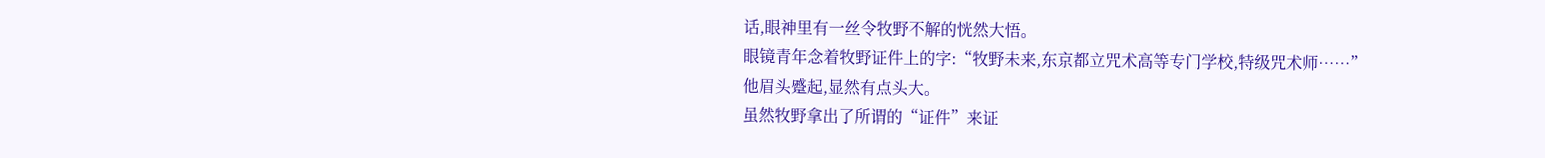话,眼神里有一丝令牧野不解的恍然大悟。
眼镜青年念着牧野证件上的字:“牧野未来,东京都立咒术高等专门学校,特级咒术师……”
他眉头蹙起,显然有点头大。
虽然牧野拿出了所谓的“证件”来证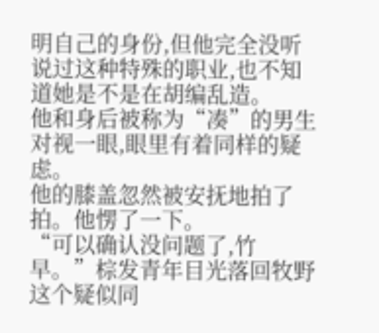明自己的身份,但他完全没听说过这种特殊的职业,也不知道她是不是在胡编乱造。
他和身后被称为“凑”的男生对视一眼,眼里有着同样的疑虑。
他的膝盖忽然被安抚地拍了拍。他愣了一下。
“可以确认没问题了,竹早。”棕发青年目光落回牧野这个疑似同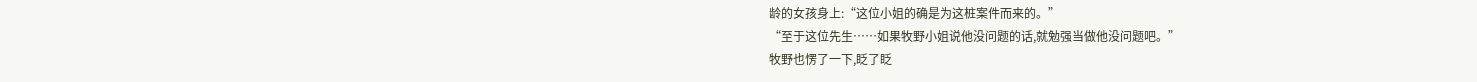龄的女孩身上:“这位小姐的确是为这桩案件而来的。”
“至于这位先生……如果牧野小姐说他没问题的话,就勉强当做他没问题吧。”
牧野也愣了一下,眨了眨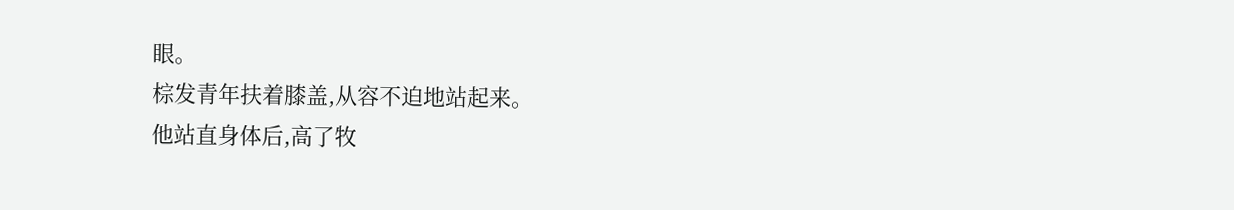眼。
棕发青年扶着膝盖,从容不迫地站起来。
他站直身体后,高了牧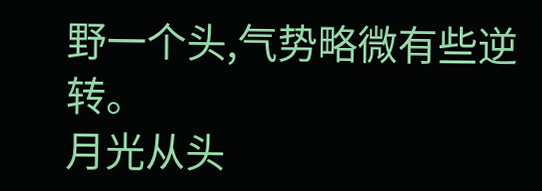野一个头,气势略微有些逆转。
月光从头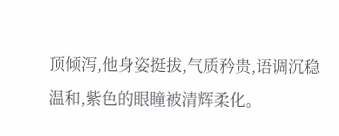顶倾泻,他身姿挺拔,气质矜贵,语调沉稳温和,紫色的眼瞳被清辉柔化。